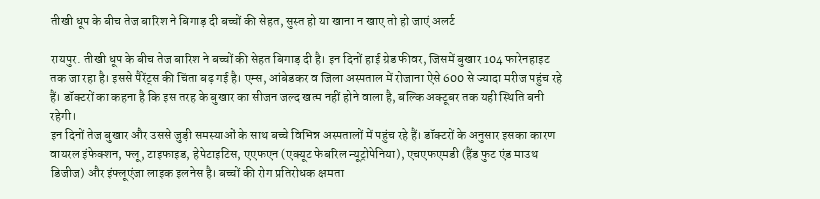तीखी धूप के बीच तेज बारिश ने बिगाड़ दी बच्चों की सेहत, सुस्त हो या खाना न खाए तो हो जाएं अलर्ट

रायपुर. तीखी धूप के बीच तेज बारिश ने बच्चों की सेहत बिगाड़ दी है। इन दिनों हाई ग्रेड फीवर, जिसमें बुखार 104 फारेनहाइट तक जा रहा है। इससे पैरेंट्स की चिंता बढ़ गई है। एम्स, आंबेडकर व जिला अस्पताल में रोजाना ऐसे 600 से ज्यादा मरीज पहुंच रहे हैं। डॉक्टरों का कहना है कि इस तरह के बुखार का सीजन जल्द खत्म नहीं होने वाला है, बल्कि अक्टूबर तक यही स्थिति बनी रहेगी।
इन दिनों तेज बुखार और उससे जुड़ी समस्याओं के साथ बच्चे विभिन्न अस्पतालों में पहुंच रहे हैं। डॉक्टरों के अनुसार इसका कारण वायरल इंफेक्शन, फ्लू, टाइफाइड, हेपेटाइटिस, एएफएन (एक्यूट फेबरिल न्यूट्रोपेनिया), एचएफएमडी (हैंड फुट एंड माउथ डिजीज) और इंफ्लूएंजा लाइक इलनेस है। बच्चों की रोग प्रतिरोधक क्षमता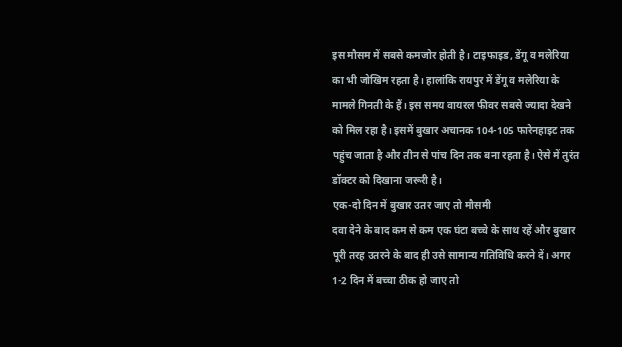इस मौसम में सबसे कमजोर होती है। टाइफाइड, डेंगू व मलेरिया का भी जोखिम रहता है। हालांकि रायपुर में डेंगू व मलेरिया के मामले गिनती के हैं। इस समय वायरल फीवर सबसे ज्यादा देखने को मिल रहा है। इसमें बुखार अचानक 104-105 फारेनहाइट तक पहुंच जाता है और तीन से पांच दिन तक बना रहता है। ऐसे में तुरंत डॉक्टर को दिखाना जरूरी है।
एक-दो दिन में बुखार उतर जाए तो मौसमी
दवा देने के बाद कम से कम एक घंटा बच्चे के साथ रहें और बुखार पूरी तरह उतरने के बाद ही उसे सामान्य गतिविधि करने दें। अगर 1-2 दिन में बच्चा ठीक हो जाए तो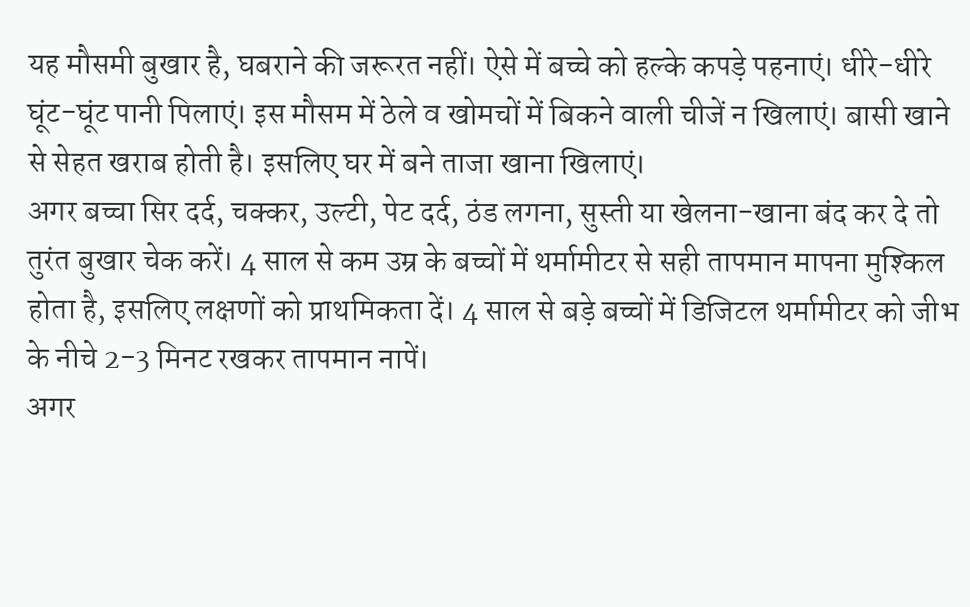यह मौसमी बुखार है, घबराने की जरूरत नहीं। ऐसे में बच्चे को हल्के कपड़े पहनाएं। धीरे-धीरे घूंट-घूंट पानी पिलाएं। इस मौसम में ठेले व खोमचों में बिकने वाली चीजें न खिलाएं। बासी खाने से सेहत खराब होती है। इसलिए घर में बने ताजा खाना खिलाएं।
अगर बच्चा सिर दर्द, चक्कर, उल्टी, पेट दर्द, ठंड लगना, सुस्ती या खेलना-खाना बंद कर दे तो तुरंत बुखार चेक करें। 4 साल से कम उम्र के बच्चों में थर्मामीटर से सही तापमान मापना मुश्किल होता है, इसलिए लक्षणों को प्राथमिकता दें। 4 साल से बड़े बच्चों में डिजिटल थर्मामीटर को जीभ के नीचे 2-3 मिनट रखकर तापमान नापें।
अगर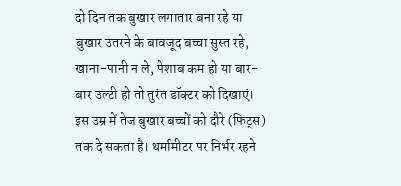दो दिन तक बुखार लगातार बना रहे या बुखार उतरने के बावजूद बच्चा सुस्त रहे, खाना-पानी न ले, पेशाब कम हो या बार-बार उल्टी हो तो तुरंत डॉक्टर को दिखाएं। इस उम्र में तेज बुखार बच्चों को दौरे (फिट्स) तक दे सकता है। थर्मामीटर पर निर्भर रहने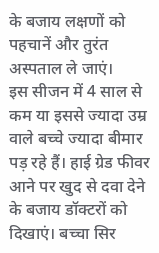के बजाय लक्षणों को पहचानें और तुरंत अस्पताल ले जाएं।
इस सीजन में 4 साल से कम या इससे ज्यादा उम्र वाले बच्चे ज्यादा बीमार पड़ रहे हैं। हाई ग्रेड फीवर आने पर खुद से दवा देने के बजाय डॉक्टरों को दिखाएं। बच्चा सिर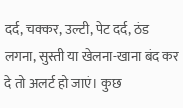दर्द, चक्कर, उल्टी, पेट दर्द, ठंड लगना, सुस्ती या खेलना-खाना बंद कर दे तो अलर्ट हो जाएं। कुछ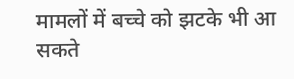मामलों में बच्चे को झटके भी आ सकते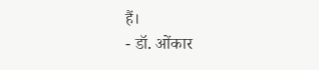हैं।
- डॉ. ओंकार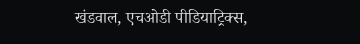खंडवाल, एचओडी पीडियाट्रिक्स,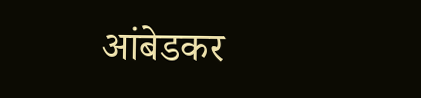आंबेडकर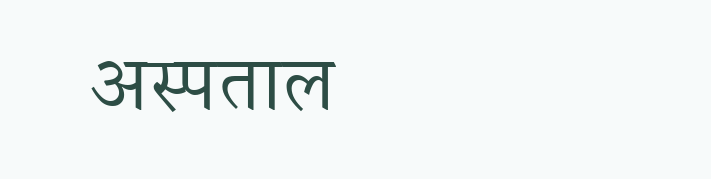अस्पताल